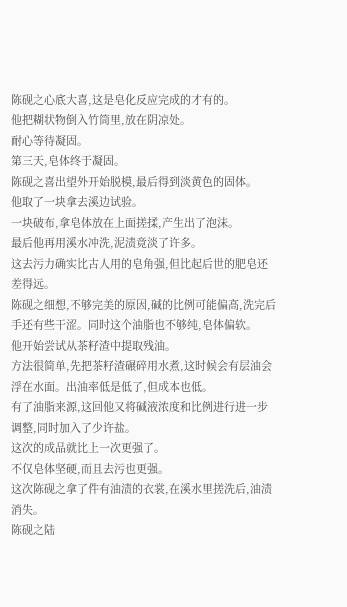陈砚之心底大喜,这是皂化反应完成的才有的。
他把糊状物倒入竹筒里,放在阴凉处。
耐心等待凝固。
第三天,皂体终于凝固。
陈砚之喜出望外开始脱模,最后得到淡黄色的固体。
他取了一块拿去溪边试验。
一块破布,拿皂体放在上面搓揉,产生出了泡沫。
最后他再用溪水冲洗,泥渍竟淡了许多。
这去污力确实比古人用的皂角强,但比起后世的肥皂还差得远。
陈砚之细想,不够完美的原因,碱的比例可能偏高,洗完后手还有些干涩。同时这个油脂也不够纯,皂体偏软。
他开始尝试从茶籽渣中提取残油。
方法很简单,先把茶籽渣碾碎用水煮,这时候会有层油会浮在水面。出油率低是低了,但成本也低。
有了油脂来源,这回他又将碱液浓度和比例进行进一步调整,同时加入了少许盐。
这次的成品就比上一次更强了。
不仅皂体坚硬,而且去污也更强。
这次陈砚之拿了件有油渍的衣裳,在溪水里搓洗后,油渍消失。
陈砚之陆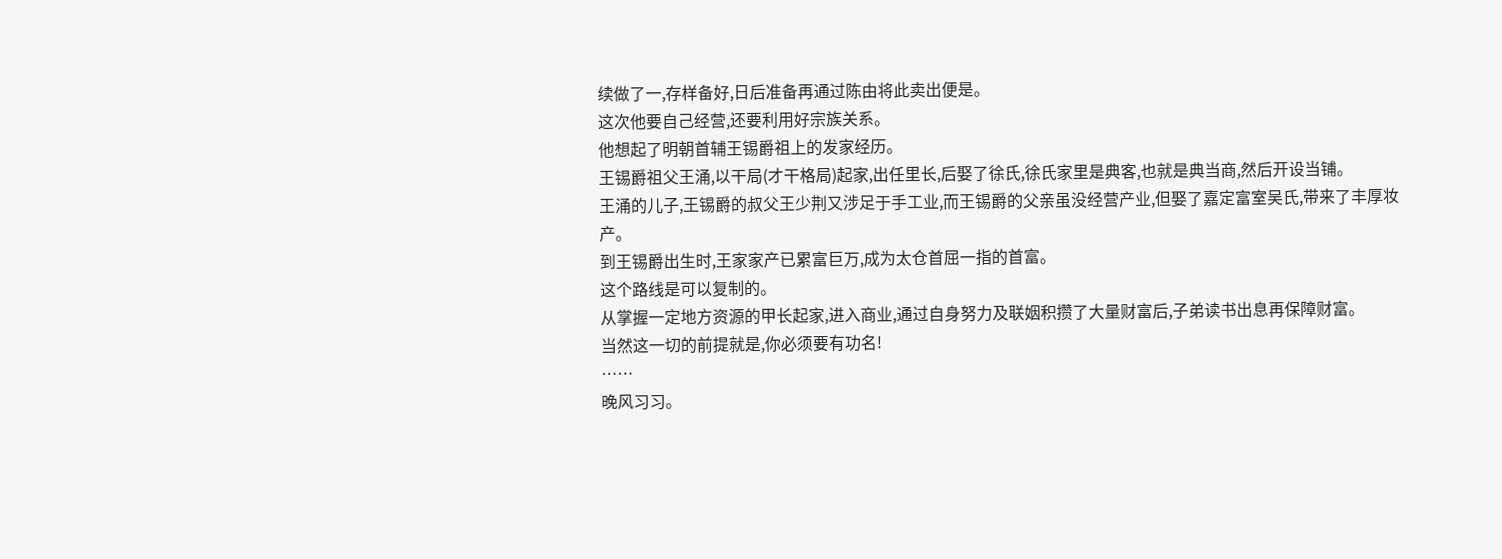续做了一,存样备好,日后准备再通过陈由将此卖出便是。
这次他要自己经营,还要利用好宗族关系。
他想起了明朝首辅王锡爵祖上的发家经历。
王锡爵祖父王涌,以干局(才干格局)起家,出任里长,后娶了徐氏,徐氏家里是典客,也就是典当商,然后开设当铺。
王涌的儿子,王锡爵的叔父王少荆又涉足于手工业,而王锡爵的父亲虽没经营产业,但娶了嘉定富室吴氏,带来了丰厚妆产。
到王锡爵出生时,王家家产已累富巨万,成为太仓首屈一指的首富。
这个路线是可以复制的。
从掌握一定地方资源的甲长起家,进入商业,通过自身努力及联姻积攒了大量财富后,子弟读书出息再保障财富。
当然这一切的前提就是,你必须要有功名!
……
晚风习习。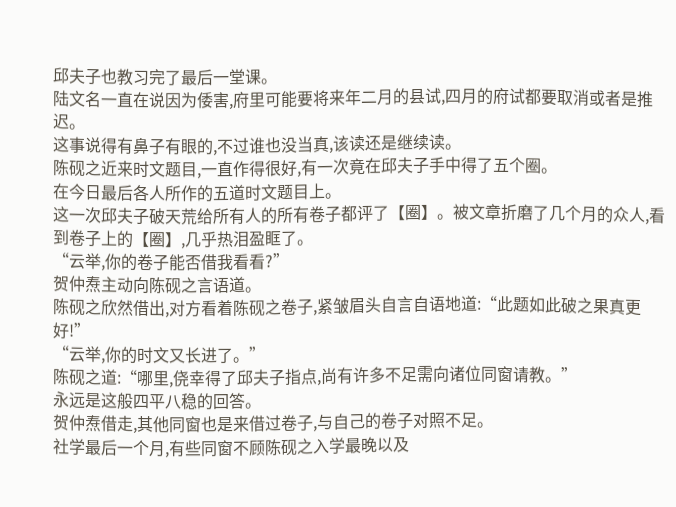邱夫子也教习完了最后一堂课。
陆文名一直在说因为倭害,府里可能要将来年二月的县试,四月的府试都要取消或者是推迟。
这事说得有鼻子有眼的,不过谁也没当真,该读还是继续读。
陈砚之近来时文题目,一直作得很好,有一次竟在邱夫子手中得了五个圈。
在今日最后各人所作的五道时文题目上。
这一次邱夫子破天荒给所有人的所有卷子都评了【圈】。被文章折磨了几个月的众人,看到卷子上的【圈】,几乎热泪盈眶了。
“云举,你的卷子能否借我看看?”
贺仲焘主动向陈砚之言语道。
陈砚之欣然借出,对方看着陈砚之卷子,紧皱眉头自言自语地道:“此题如此破之果真更好!”
“云举,你的时文又长进了。”
陈砚之道:“哪里,侥幸得了邱夫子指点,尚有许多不足需向诸位同窗请教。”
永远是这般四平八稳的回答。
贺仲焘借走,其他同窗也是来借过卷子,与自己的卷子对照不足。
社学最后一个月,有些同窗不顾陈砚之入学最晚以及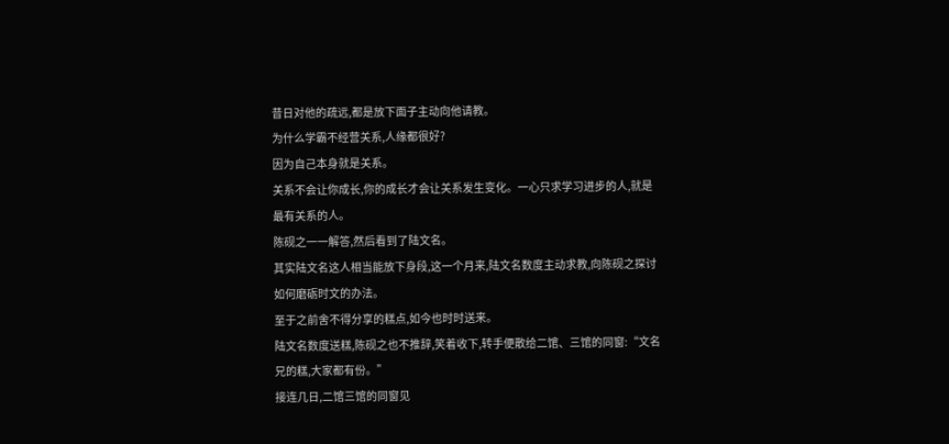昔日对他的疏远,都是放下面子主动向他请教。
为什么学霸不经营关系,人缘都很好?
因为自己本身就是关系。
关系不会让你成长,你的成长才会让关系发生变化。一心只求学习进步的人,就是最有关系的人。
陈砚之一一解答,然后看到了陆文名。
其实陆文名这人相当能放下身段,这一个月来,陆文名数度主动求教,向陈砚之探讨如何磨砺时文的办法。
至于之前舍不得分享的糕点,如今也时时送来。
陆文名数度送糕,陈砚之也不推辞,笑着收下,转手便散给二馆、三馆的同窗:“文名兄的糕,大家都有份。”
接连几日,二馆三馆的同窗见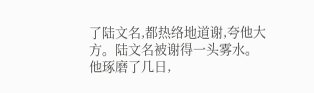了陆文名,都热络地道谢,夸他大方。陆文名被谢得一头雾水。
他琢磨了几日,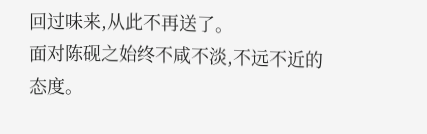回过味来,从此不再送了。
面对陈砚之始终不咸不淡,不远不近的态度。